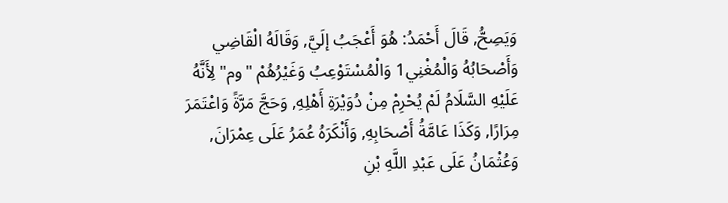وَيَصِحُّ, قَالَ أَحْمَدُ: هُوَ أَعْجَبُ إلَيَّ, وَقَالَهُ الْقَاضِي وَأَصْحَابُهُ وَالْمُغْنِي1 وَالْمُسْتَوْعِبُ وَغَيْرُهُمْ "وم" لِأَنَّهُ عَلَيْهِ السَّلَامُ لَمْ يُحْرِمْ مِنْ دُوَيْرَةِ أَهْلِهِ, وَحَجَّ مَرَّةً وَاعْتَمَرَ مِرَارًا, وَكَذَا عَامَّةُ أَصْحَابِهِ, وَأَنْكَرَهُ عُمَرُ عَلَى عِمْرَانَ, وَعُثْمَانُ عَلَى عَبْدِ اللَّهِ بْنِ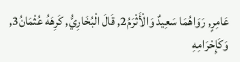عَامِرٍ, رَوَاهُمَا سَعِيدٌ وَالْأَثْرَمُ2, قَالَ الْبُخَارِيُّ, كَرِهَهُ عُثْمَانُ3, وَكَإِحْرَامِهِ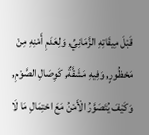قَبْلَ مِيقَاتِهِ الزَّمَانِيِّ, وَلِعَدَمِ أَمْنِهِ مِنْ مَحْظُورٍ, وَفِيهِ مَشَقَّةٌ, كَوِصَالِ الصَّوْمِ, وَكَيْفَ يُتَصَوَّرُ الْأَمْنُ مَعَ احْتِمَالِ مَا لَا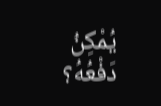يُمْكِنُ دَفْعُهُ؟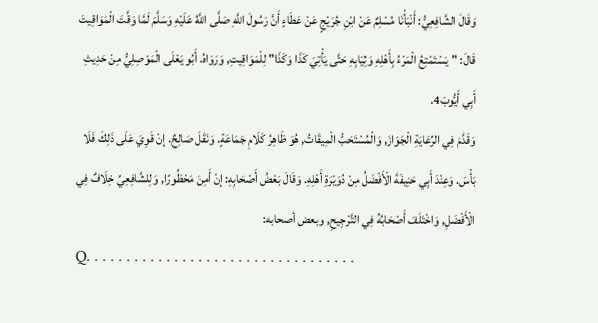وَقَالَ الشَّافِعِيُّ: أَنْبَأْنَا مُسْلِمٌ عَنْ ابْنِ جُرَيْجٍ عَنْ عَطَاءٍ أَنَّ رَسُولَ اللَّهِ صَلَّى اللَّهُ عَلَيْهِ وَسَلَّمَ لَمَّا وَقَّتَ الْمَوَاقِيتَ قَالَ: "يَسْتَمْتِعُ الْمَرْءُ بِأَهْلِهِ وَثِيَابِهِ حَتَّى يَأْتِيَ كَذَا وَكَذَا" لِلْمَوَاقِيتِ, وَرَوَاهُ. أَبُو يَعْلَى الْمَوْصِلِيُّ مِنْ حَدِيثِ أَبِي أَيُّوبَ4.
وَقَدَّمَ فِي الرِّعَايَةِ الْجَوَازَ, وَالْمُسْتَحَبُّ الْمِيقَاتُ, هُوَ ظَاهِرُ كَلَامِ جَمَاعَةٍ. وَنَقَلَ صَالِحٌ. إنْ قَوِيَ عَلَى ذَلِكَ فَلَا بَأْسَ. وَعِنْدَ أَبِي حَنِيفَةَ الْأَفْضَلُ مِنْ دُوَيْرَةِ أَهْلِهِ. وَقَالَ بَعْضُ أَصْحَابِهِ: إنْ أَمِنَ مَحْظُورًا, وَلِلشَّافِعِيِّ خِلَافٌ فِي الْأَفْضَلِ, وَاخْتَلَفَ أَصْحَابُهُ فِي التَّرْجِيحِ, وبعض أصحابه:
Q. . . . . . . . . . . . . . . . . . . . . . . . . . . . . . . . . .